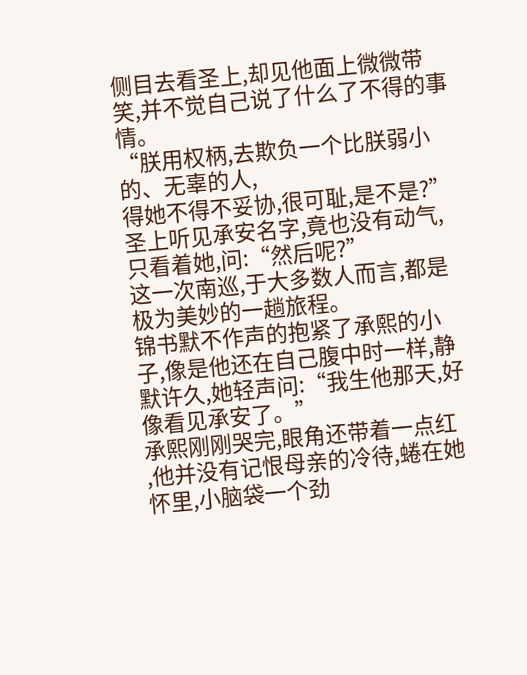侧目去看圣上,却见他面上微微带笑,并不觉自己说了什么了不得的事情。
“朕用权柄,去欺负一个比朕弱小的、无辜的人,
得她不得不妥协,很可耻,是不是?”
圣上听见承安名字,竟也没有动气,只看着她,问:“然后呢?”
这一次南巡,于大多数人而言,都是极为美妙的一趟旅程。
锦书默不作声的抱紧了承熙的小
子,像是他还在自己腹中时一样,静默许久,她轻声问:“我生他那天,好像看见承安了。”
承熙刚刚哭完,眼角还带着一点红
,他并没有记恨母亲的冷待,蜷在她怀里,小脑袋一个劲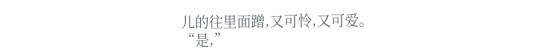儿的往里面蹭,又可怜,又可爱。
“是,”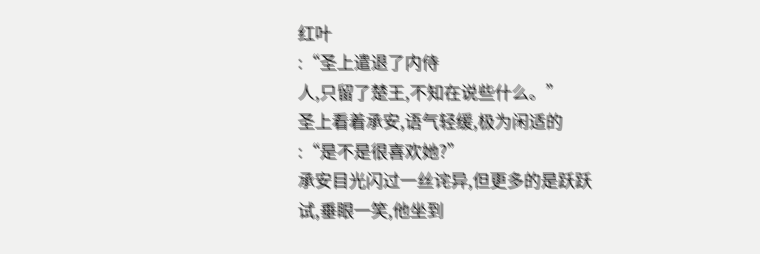红叶
:“圣上遣退了内侍
人,只留了楚王,不知在说些什么。”
圣上看着承安,语气轻缓,极为闲适的
:“是不是很喜欢她?”
承安目光闪过一丝诧异,但更多的是跃跃
试,垂眼一笑,他坐到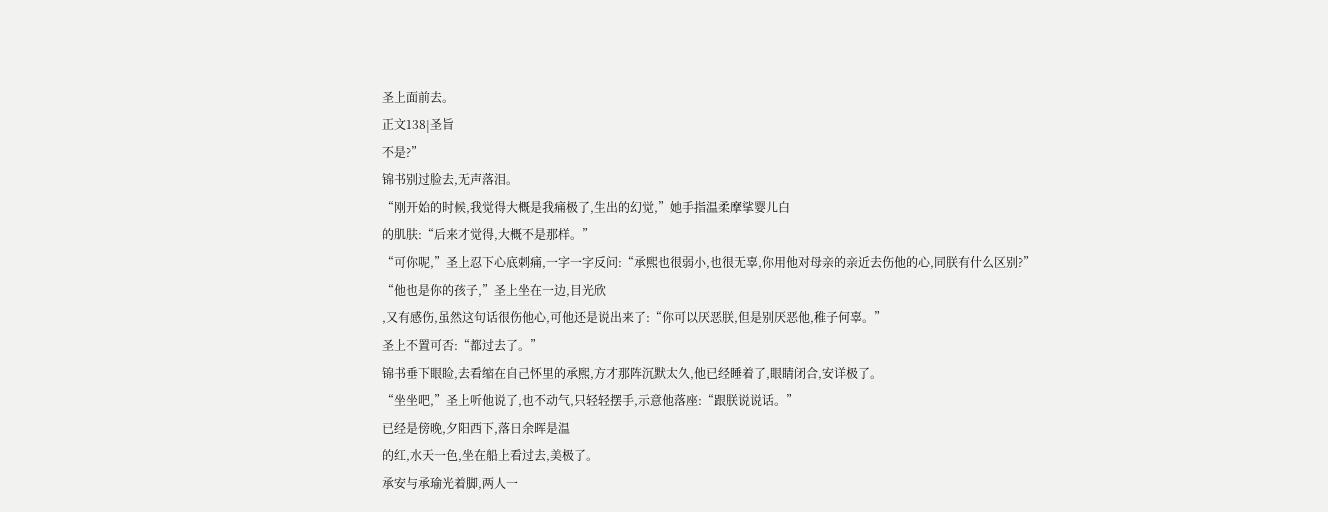圣上面前去。
正文138|圣旨
不是?”
锦书别过脸去,无声落泪。
“刚开始的时候,我觉得大概是我痛极了,生出的幻觉,”她手指温柔摩挲婴儿白
的肌肤:“后来才觉得,大概不是那样。”
“可你呢,”圣上忍下心底刺痛,一字一字反问:“承熙也很弱小,也很无辜,你用他对母亲的亲近去伤他的心,同朕有什么区别?”
“他也是你的孩子,”圣上坐在一边,目光欣
,又有感伤,虽然这句话很伤他心,可他还是说出来了:“你可以厌恶朕,但是别厌恶他,稚子何辜。”
圣上不置可否:“都过去了。”
锦书垂下眼睑,去看缩在自己怀里的承熙,方才那阵沉默太久,他已经睡着了,眼睛闭合,安详极了。
“坐坐吧,”圣上听他说了,也不动气,只轻轻摆手,示意他落座:“跟朕说说话。”
已经是傍晚,夕阳西下,落日余晖是温
的红,水天一色,坐在船上看过去,美极了。
承安与承瑜光着脚,两人一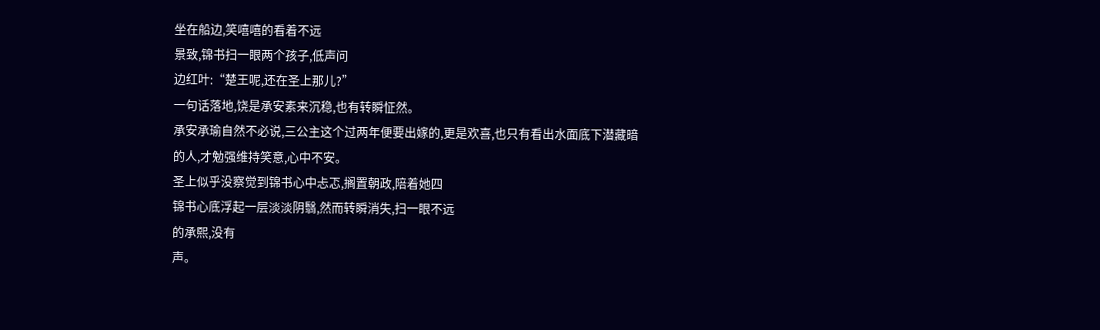坐在船边,笑嘻嘻的看着不远
景致,锦书扫一眼两个孩子,低声问
边红叶:“楚王呢,还在圣上那儿?”
一句话落地,饶是承安素来沉稳,也有转瞬怔然。
承安承瑜自然不必说,三公主这个过两年便要出嫁的,更是欢喜,也只有看出水面底下潜藏暗
的人,才勉强维持笑意,心中不安。
圣上似乎没察觉到锦书心中忐忑,搁置朝政,陪着她四
锦书心底浮起一层淡淡阴翳,然而转瞬消失,扫一眼不远
的承熙,没有
声。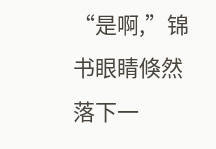“是啊,”锦书眼睛倏然落下一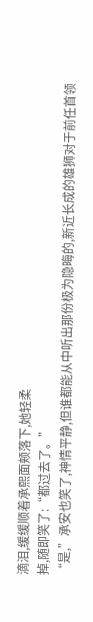滴泪,缓缓顺着承熙面颊落下,她轻柔
掉,随即笑了:“都过去了。”
“是,”承安也笑了,神情平静,但谁都能从中听出那份极为隐晦的,新近长成的雄狮对于前任首领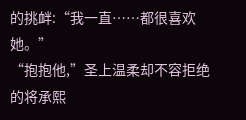的挑衅:“我一直……都很喜欢她。”
“抱抱他,”圣上温柔却不容拒绝的将承熙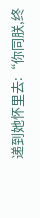递到她怀里去:“你同朕,终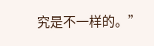究是不一样的。”